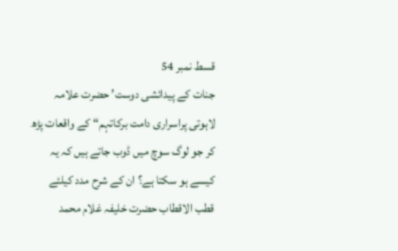قسط نمبر 54
جنات کے پیدائشی دوست’ حضرت علامہ لاہوتی پراسراری دامت برکاتہم“ کے واقعات پڑھ کر جو لوگ سوچ میں ڈوب جاتے ہیں کہ یہ کیسے ہو سکتا ہے؟ ان کے شرح مدد کیلئے قطب الاقطاب حضرت خلیفہ غلام محمد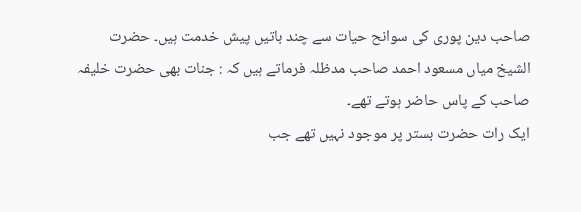صاحب دین پوری کی سوانح حیات سے چند باتیں پیش خدمت ہیں۔ حضرت الشیخ میاں مسعود احمد صاحب مدظلہ فرماتے ہیں کہ : جنات بھی حضرت خلیفہ صاحب کے پاس حاضر ہوتے تھے۔
ایک رات حضرت بستر پر موجود نہیں تھے جب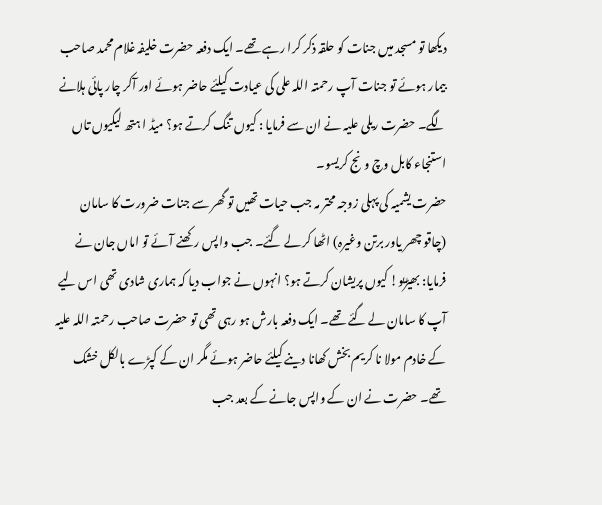دیکھا تو مسجد میں جنات کو حلقہ ذکر کرا رہے تھے۔ ایک دفعہ حضرت خلیفہ غلام محمد صاحب بیمار ہوئے تو جنات آپ رحمتہ اللہ علی کی عیادت کیلئے حاضر ہوئے اور آکر چار پائی ہلانے لگے۔ حضرت ریلی علیہ نے ان سے فرمایا : کیوں تنگ کرتے ہو؟ میڈ ا ہتھ لیگیوں تاں استنجاء کابل وچ ونج کریسو۔
حضرت یشمیہ کی پہلی زوجہ محتر مہ جب حیات تھیں تو گھر سے جنات ضرورت کا سامان (چاقو چھر یاور برتن وغیرہ) اٹھا کر لے گئے۔ جب واپس رکھنے آئے تو اماں جان نے فرمایا: بھیڑیو! کیوں پریشان کرتے ہو؟ انہوں نے جواب دیا کہ ہماری شادی تھی اس لیے
آپ کا سامان لے گئے تھے۔ ایک دفعہ بارش ہو رہی تھی تو حضرت صاحب رحمتہ اللہ علیہ کے خادم مولا نا کریم بخش کھانا دینے کیلئے حاضر ہوئے مگر ان کے کپڑے بالکل خشک تھے۔ حضرت نے ان کے واپس جانے کے بعد جب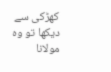کھڑکی سے دیکھا تو وہ مولانا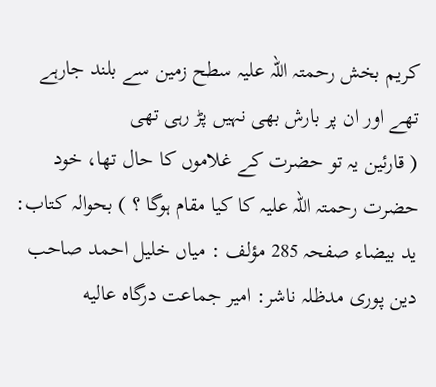کریم بخش رحمتہ اللہ علیہ سطح زمین سے بلند جارہے تھے اور ان پر بارش بھی نہیں پڑ رہی تھی
( قارئین یہ تو حضرت کے غلاموں کا حال تھا، خود حضرت رحمتہ اللہ علیہ کا کیا مقام ہوگا ؟ ) بحوالہ کتاب: ید بیضاء صفحہ 285 مؤلف : میاں خلیل احمد صاحب دین پوری مدظلہ ناشر: امیر جماعت درگاه عالیه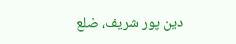دین پور شریف، ضلع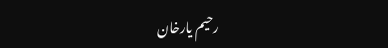رحیم یارخان